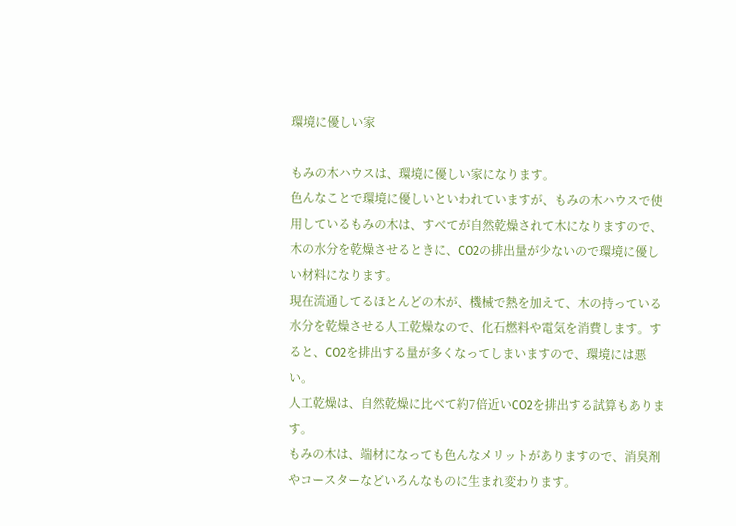環境に優しい家

もみの木ハウスは、環境に優しい家になります。
色んなことで環境に優しいといわれていますが、もみの木ハウスで使用しているもみの木は、すべてが自然乾燥されて木になりますので、木の水分を乾燥させるときに、CO2の排出量が少ないので環境に優しい材料になります。
現在流通してるほとんどの木が、機械で熱を加えて、木の持っている水分を乾燥させる人工乾燥なので、化石燃料や電気を消費します。すると、CO2を排出する量が多くなってしまいますので、環境には悪い。
人工乾燥は、自然乾燥に比べて約7倍近いCO2を排出する試算もあります。
もみの木は、端材になっても色んなメリットがありますので、消臭剤やコースターなどいろんなものに生まれ変わります。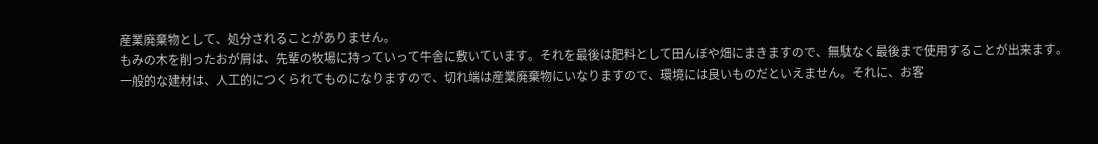産業廃棄物として、処分されることがありません。
もみの木を削ったおが屑は、先輩の牧場に持っていって牛舎に敷いています。それを最後は肥料として田んぼや畑にまきますので、無駄なく最後まで使用することが出来ます。
一般的な建材は、人工的につくられてものになりますので、切れ端は産業廃棄物にいなりますので、環境には良いものだといえません。それに、お客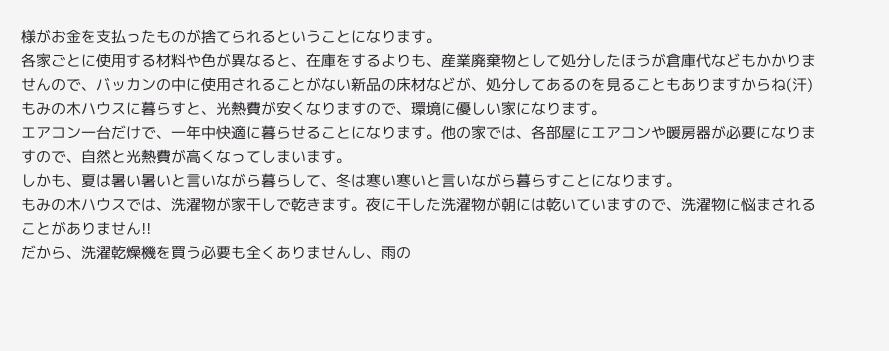様がお金を支払ったものが捨てられるということになります。
各家ごとに使用する材料や色が異なると、在庫をするよりも、産業廃棄物として処分したほうが倉庫代などもかかりませんので、バッカンの中に使用されることがない新品の床材などが、処分してあるのを見ることもありますからね(汗)
もみの木ハウスに暮らすと、光熱費が安くなりますので、環境に優しい家になります。
エアコン一台だけで、一年中快適に暮らせることになります。他の家では、各部屋にエアコンや暖房器が必要になりますので、自然と光熱費が高くなってしまいます。
しかも、夏は暑い暑いと言いながら暮らして、冬は寒い寒いと言いながら暮らすことになります。
もみの木ハウスでは、洗濯物が家干しで乾きます。夜に干した洗濯物が朝には乾いていますので、洗濯物に悩まされることがありません!!
だから、洗濯乾燥機を買う必要も全くありませんし、雨の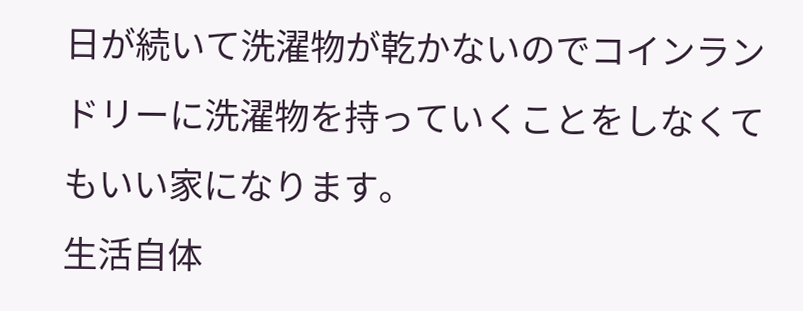日が続いて洗濯物が乾かないのでコインランドリーに洗濯物を持っていくことをしなくてもいい家になります。
生活自体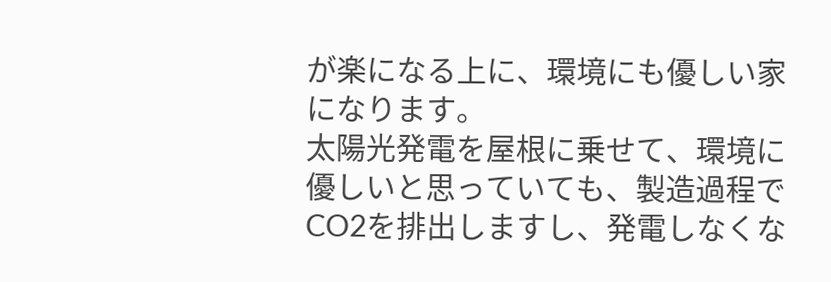が楽になる上に、環境にも優しい家になります。
太陽光発電を屋根に乗せて、環境に優しいと思っていても、製造過程でCO2を排出しますし、発電しなくな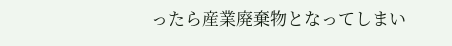ったら産業廃棄物となってしまい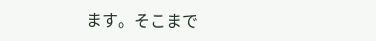ます。そこまで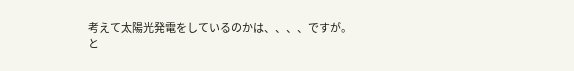考えて太陽光発電をしているのかは、、、、ですが。
と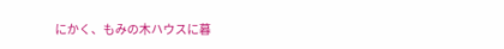にかく、もみの木ハウスに暮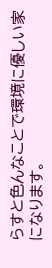らすと色んなことで環境に優しい家になります。